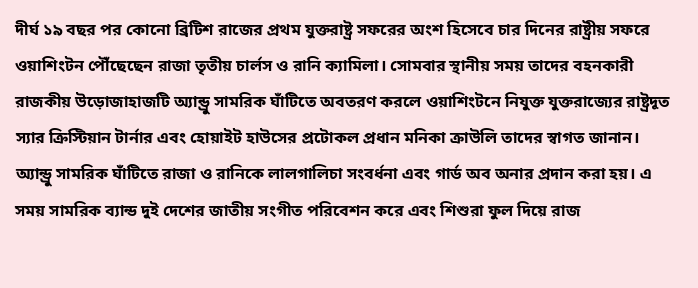দীর্ঘ ১৯ বছর পর কোনো ব্রিটিশ রাজের প্রথম যুক্তরাষ্ট্র সফরের অংশ হিসেবে চার দিনের রাষ্ট্রীয় সফরে ওয়াশিংটন পৌঁছেছেন রাজা তৃতীয় চার্লস ও রানি ক্যামিলা। সোমবার স্থানীয় সময় তাদের বহনকারী রাজকীয় উড়োজাহাজটি অ্যান্ড্রু সামরিক ঘাঁটিতে অবতরণ করলে ওয়াশিংটনে নিযুক্ত যুক্তরাজ্যের রাষ্ট্রদূত স্যার ক্রিস্টিয়ান টার্নার এবং হোয়াইট হাউসের প্রটোকল প্রধান মনিকা ক্রাউলি তাদের স্বাগত জানান।
অ্যান্ড্রু সামরিক ঘাঁটিতে রাজা ও রানিকে লালগালিচা সংবর্ধনা এবং গার্ড অব অনার প্রদান করা হয়। এ সময় সামরিক ব্যান্ড দুই দেশের জাতীয় সংগীত পরিবেশন করে এবং শিশুরা ফুল দিয়ে রাজ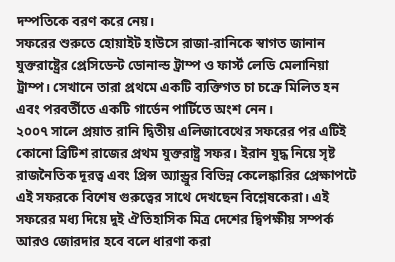দম্পতিকে বরণ করে নেয়।
সফরের শুরুতে হোয়াইট হাউসে রাজা-রানিকে স্বাগত জানান যুক্তরাষ্ট্রের প্রেসিডেন্ট ডোনাল্ড ট্রাম্প ও ফার্স্ট লেডি মেলানিয়া ট্রাম্প। সেখানে তারা প্রথমে একটি ব্যক্তিগত চা চক্রে মিলিত হন এবং পরবর্তীতে একটি গার্ডেন পার্টিতে অংশ নেন।
২০০৭ সালে প্রয়াত রানি দ্বিতীয় এলিজাবেথের সফরের পর এটিই কোনো ব্রিটিশ রাজের প্রথম যুক্তরাষ্ট্র সফর। ইরান যুদ্ধ নিয়ে সৃষ্ট রাজনৈতিক দূরত্ব এবং প্রিন্স অ্যান্ড্রুর বিভিন্ন কেলেঙ্কারির প্রেক্ষাপটে এই সফরকে বিশেষ গুরুত্বের সাথে দেখছেন বিশ্লেষকেরা। এই সফরের মধ্য দিয়ে দুই ঐতিহাসিক মিত্র দেশের দ্বিপক্ষীয় সম্পর্ক আরও জোরদার হবে বলে ধারণা করা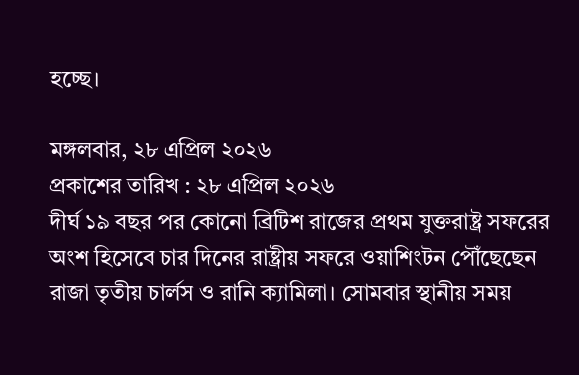হচ্ছে।

মঙ্গলবার, ২৮ এপ্রিল ২০২৬
প্রকাশের তারিখ : ২৮ এপ্রিল ২০২৬
দীর্ঘ ১৯ বছর পর কোনো ব্রিটিশ রাজের প্রথম যুক্তরাষ্ট্র সফরের অংশ হিসেবে চার দিনের রাষ্ট্রীয় সফরে ওয়াশিংটন পৌঁছেছেন রাজা তৃতীয় চার্লস ও রানি ক্যামিলা। সোমবার স্থানীয় সময়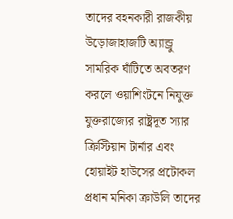তাদের বহনকারী রাজকীয় উড়োজাহাজটি অ্যান্ড্রু সামরিক ঘাঁটিতে অবতরণ করলে ওয়াশিংটনে নিযুক্ত যুক্তরাজ্যের রাষ্ট্রদূত স্যার ক্রিস্টিয়ান টার্নার এবং হোয়াইট হাউসের প্রটোকল প্রধান মনিকা ক্রাউলি তাদের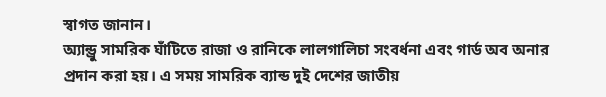স্বাগত জানান।
অ্যান্ড্রু সামরিক ঘাঁটিতে রাজা ও রানিকে লালগালিচা সংবর্ধনা এবং গার্ড অব অনার প্রদান করা হয়। এ সময় সামরিক ব্যান্ড দুই দেশের জাতীয়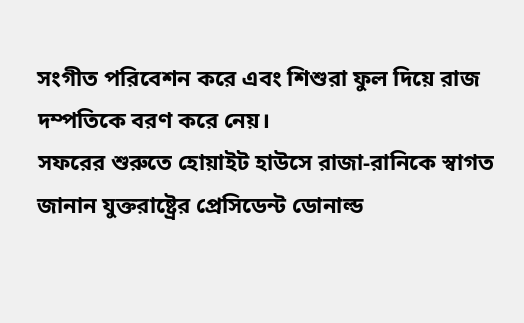সংগীত পরিবেশন করে এবং শিশুরা ফুল দিয়ে রাজ দম্পতিকে বরণ করে নেয়।
সফরের শুরুতে হোয়াইট হাউসে রাজা-রানিকে স্বাগত জানান যুক্তরাষ্ট্রের প্রেসিডেন্ট ডোনাল্ড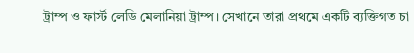ট্রাম্প ও ফার্স্ট লেডি মেলানিয়া ট্রাম্প। সেখানে তারা প্রথমে একটি ব্যক্তিগত চা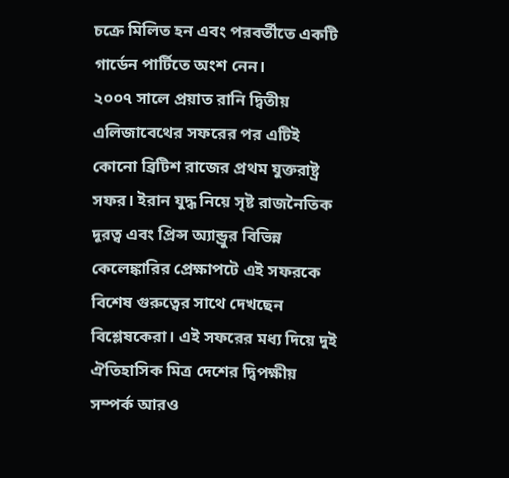চক্রে মিলিত হন এবং পরবর্তীতে একটি গার্ডেন পার্টিতে অংশ নেন।
২০০৭ সালে প্রয়াত রানি দ্বিতীয় এলিজাবেথের সফরের পর এটিই কোনো ব্রিটিশ রাজের প্রথম যুক্তরাষ্ট্র সফর। ইরান যুদ্ধ নিয়ে সৃষ্ট রাজনৈতিক দূরত্ব এবং প্রিন্স অ্যান্ড্রুর বিভিন্ন কেলেঙ্কারির প্রেক্ষাপটে এই সফরকে বিশেষ গুরুত্বের সাথে দেখছেন বিশ্লেষকেরা। এই সফরের মধ্য দিয়ে দুই ঐতিহাসিক মিত্র দেশের দ্বিপক্ষীয় সম্পর্ক আরও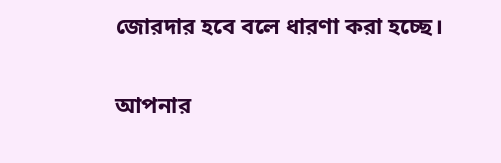জোরদার হবে বলে ধারণা করা হচ্ছে।

আপনার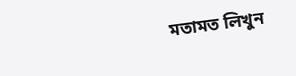মতামত লিখুন